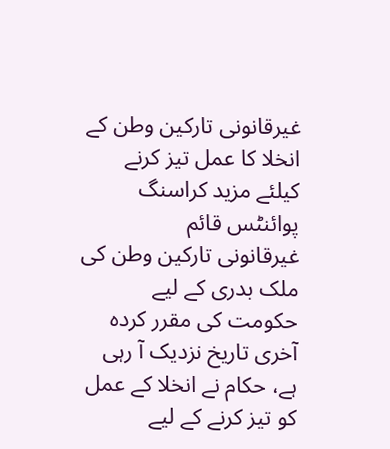غیرقانونی تارکین وطن کے انخلا کا عمل تیز کرنے کیلئے مزید کراسنگ پوائنٹس قائم
غیرقانونی تارکین وطن کی ملک بدری کے لیے حکومت کی مقرر کردہ آخری تاریخ نزدیک آ رہی ہے، حکام نے انخلا کے عمل کو تیز کرنے کے لیے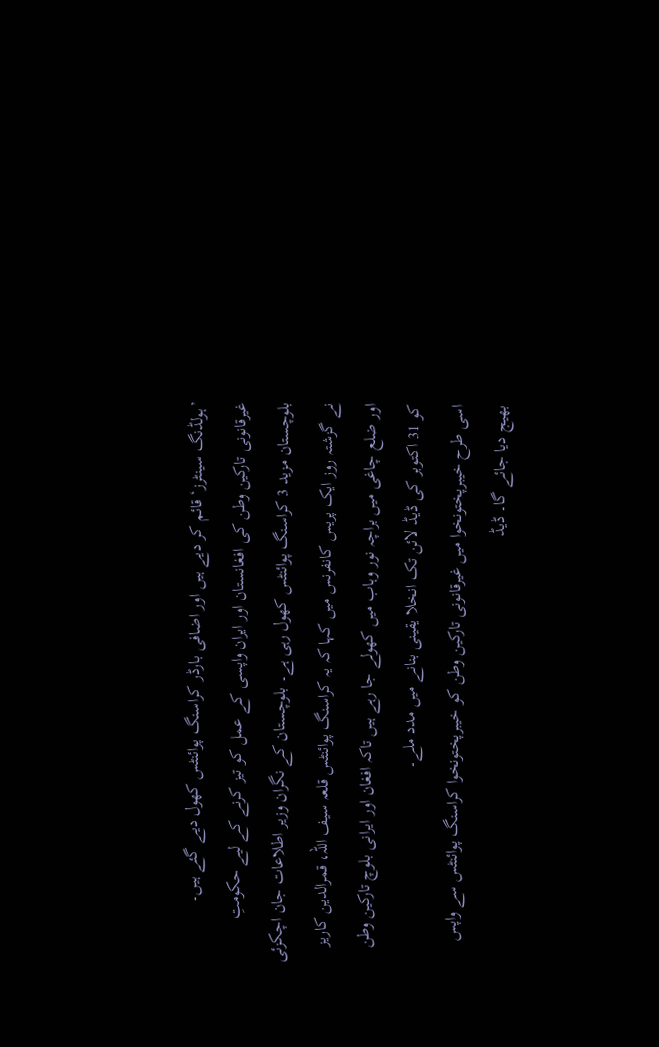’ہولڈنگ سینٹرز‘ قائم کر دیے ہیں اور اضافی بارڈر کراسنگ پوائنٹس کھول دیے گئے ہیں۔
غیرقانونی تارکین وطن کی افغانستان اور ایران واپسی کے عمل کو تیز کرنے کے لیے حکومتِ بلوچستان مزید 3 کراسنگ پوائنٹس کھول رہی ہے۔ بلوچستان کے نگران وزیر اطلاعات جان اچکزئی نے گزشتہ روز ایک پریس کانفرنس میں کہا کہ یہ کراسنگ پوائنٹس قلعہ سیف اللہ، قمرالدین کاریز اور ضلع چاغی میں براچہ نور وہاب میں کھولے جا رہے ہیں تاکہ افغان اور ایرانی بلوچ تارکین وطن کو 31 اکتوبر کی ڈیڈ لائن تک انخلا یقینی بنانے میں مدد ملے۔
اسی طرح خیبرپختونخوا میں غیرقانونی تارکین وطن کو خیبرپختونخوا کراسنگ پوائنٹس سے واپس بھیج دیا جائے گا۔ ڈیڈ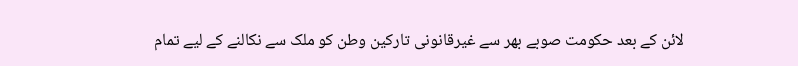لائن کے بعد حکومت صوبے بھر سے غیرقانونی تارکین وطن کو ملک سے نکالنے کے لیے تمام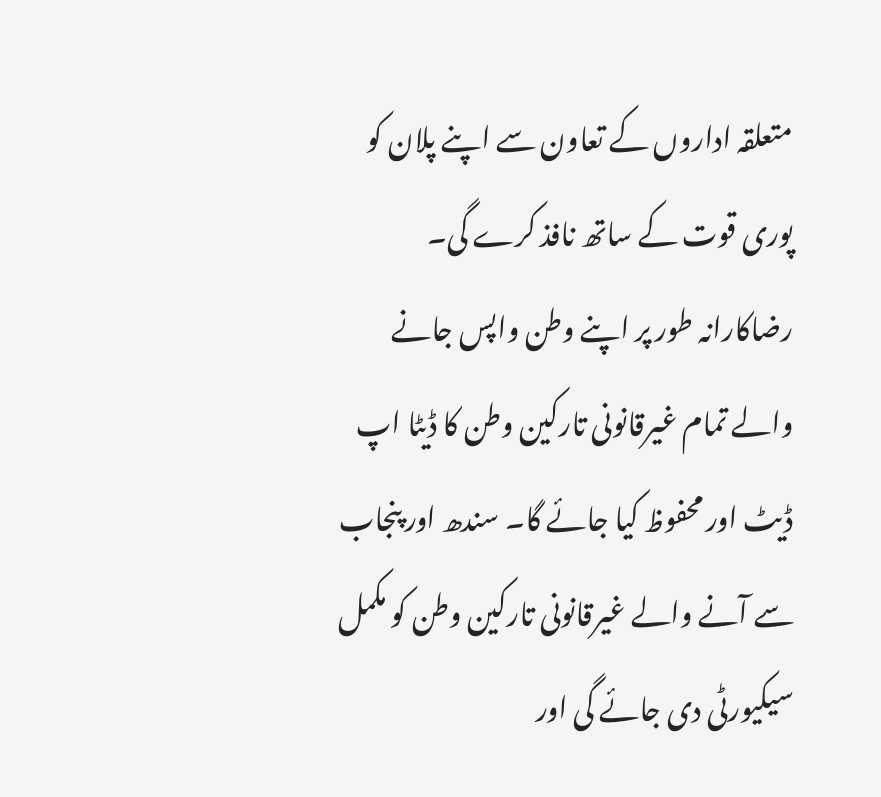متعلقہ اداروں کے تعاون سے اپنے پلان کو پوری قوت کے ساتھ نافذ کرے گی۔ رضاکارانہ طور پر اپنے وطن واپس جانے والے تمام غیرقانونی تارکین وطن کا ڈیٹا اپ ڈیٹ اور محفوظ کیا جائے گا۔ سندھ اور پنجاب سے آنے والے غیرقانونی تارکین وطن کو مکمل سیکیورٹی دی جائے گی اور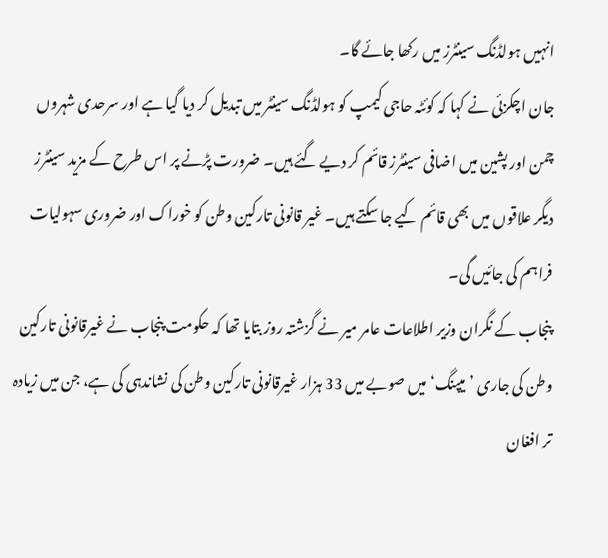انہیں ہولڈنگ سینٹرز میں رکھا جائے گا۔
جان اچکزئی نے کہا کہ کوئٹہ حاجی کیمپ کو ہولڈنگ سینٹر میں تبدیل کر دیا گیا ہے اور سرحدی شہروں چمن اور پشین میں اضافی سینٹرز قائم کر دیے گئے ہیں۔ ضرورت پڑنے پر اس طرح کے مزید سینٹرز دیگر علاقوں میں بھی قائم کیے جا سکتے ہیں۔ غیر قانونی تارکین وطن کو خوراک اور ضروری سہولیات فراہم کی جائیں گی۔
پنجاب کے نگران وزیر اطلاعات عامر میر نے گزشتہ روز بتایا تھا کہ حکومت پنجاب نے غیرقانونی تارکین وطن کی جاری ’میپنگ‘ میں صوبے میں 33 ہزار غیرقانونی تارکین وطن کی نشاندہی کی ہے، جن میں زیادہ تر افغان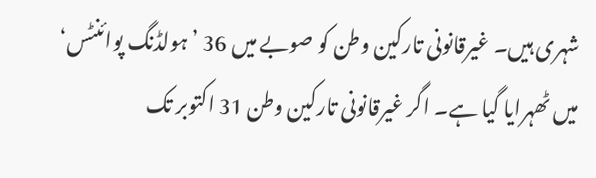شہری ہیں۔ غیرقانونی تارکین وطن کو صوبے میں 36 ’ہولڈنگ پوائنٹس‘ میں ٹھہرایا گیا ہے۔ اگر غیرقانونی تارکین وطن 31 اکتوبر تک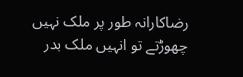رضاکارانہ طور پر ملک نہیں چھوڑتے تو انہیں ملک بدر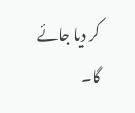کر دیا جائے گا۔